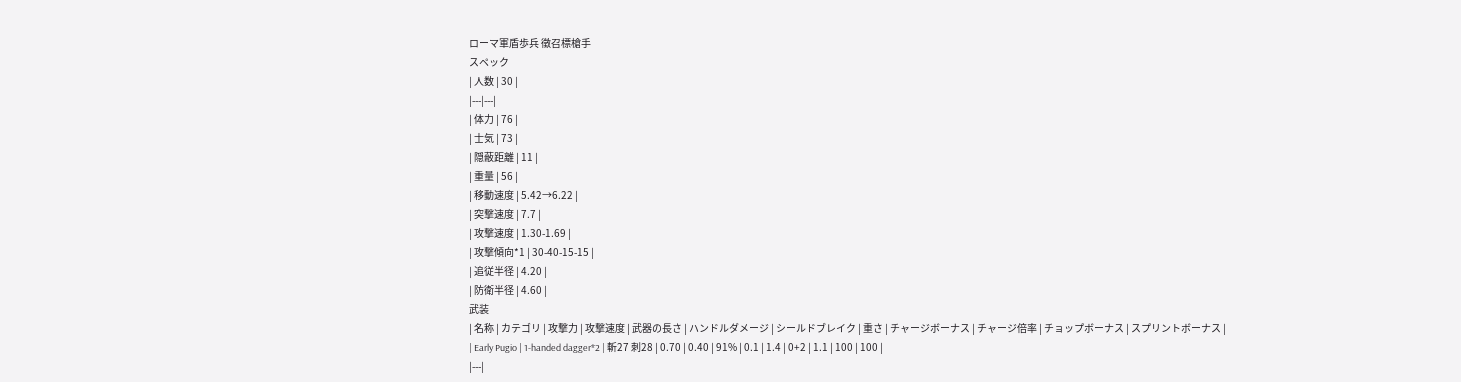ローマ軍盾歩兵 徵召標槍手
スペック
| 人数 | 30 |
|---|---|
| 体力 | 76 |
| 士気 | 73 |
| 隠蔽距離 | 11 |
| 重量 | 56 |
| 移動速度 | 5.42→6.22 |
| 突撃速度 | 7.7 |
| 攻撃速度 | 1.30-1.69 |
| 攻撃傾向*1 | 30-40-15-15 |
| 追従半径 | 4.20 |
| 防衛半径 | 4.60 |
武装
| 名称 | カテゴリ | 攻撃力 | 攻撃速度 | 武器の長さ | ハンドルダメージ | シールドブレイク | 重さ | チャージボーナス | チャージ倍率 | チョップボーナス | スプリントボーナス |
| Early Pugio | 1-handed dagger*2 | 斬27 刺28 | 0.70 | 0.40 | 91% | 0.1 | 1.4 | 0+2 | 1.1 | 100 | 100 |
|---|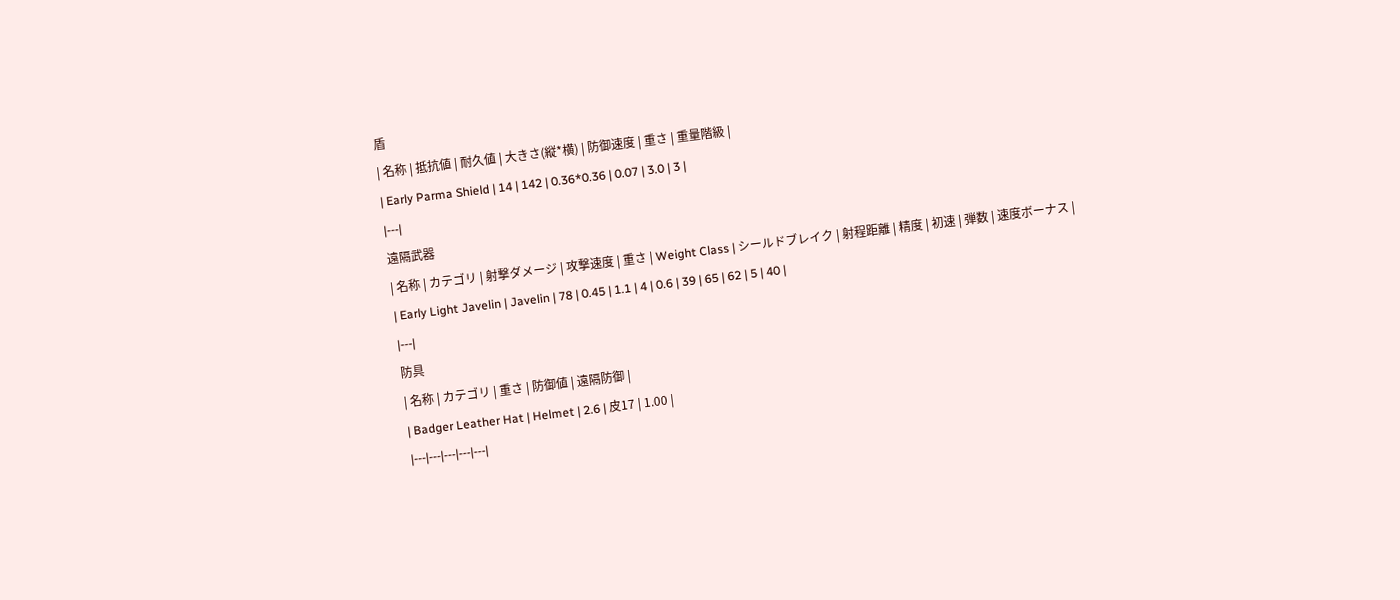盾
| 名称 | 抵抗値 | 耐久値 | 大きさ(縦*横) | 防御速度 | 重さ | 重量階級 |
| Early Parma Shield | 14 | 142 | 0.36*0.36 | 0.07 | 3.0 | 3 |
|---|
遠隔武器
| 名称 | カテゴリ | 射撃ダメージ | 攻撃速度 | 重さ | Weight Class | シールドブレイク | 射程距離 | 精度 | 初速 | 弾数 | 速度ボーナス |
| Early Light Javelin | Javelin | 78 | 0.45 | 1.1 | 4 | 0.6 | 39 | 65 | 62 | 5 | 40 |
|---|
防具
| 名称 | カテゴリ | 重さ | 防御値 | 遠隔防御 |
| Badger Leather Hat | Helmet | 2.6 | 皮17 | 1.00 |
|---|---|---|---|---|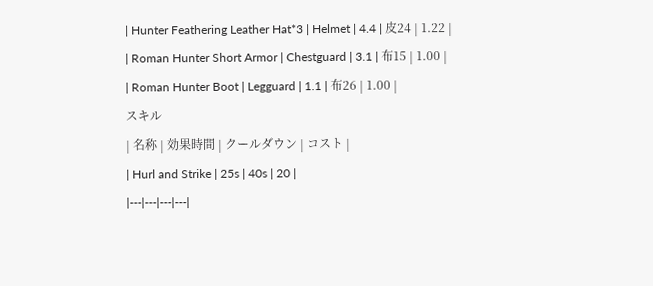| Hunter Feathering Leather Hat*3 | Helmet | 4.4 | 皮24 | 1.22 |
| Roman Hunter Short Armor | Chestguard | 3.1 | 布15 | 1.00 |
| Roman Hunter Boot | Legguard | 1.1 | 布26 | 1.00 |
スキル
| 名称 | 効果時間 | クールダウン | コスト |
| Hurl and Strike | 25s | 40s | 20 |
|---|---|---|---|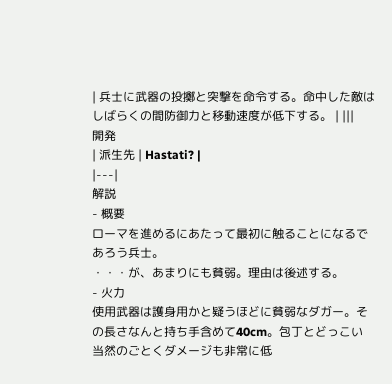| 兵士に武器の投擲と突撃を命令する。命中した敵はしばらくの間防御力と移動速度が低下する。 | |||
開発
| 派生先 | Hastati? |
|---|
解説
- 概要
ローマを進めるにあたって最初に触ることになるであろう兵士。
・・・が、あまりにも貧弱。理由は後述する。
- 火力
使用武器は護身用かと疑うほどに貧弱なダガー。その長さなんと持ち手含めて40cm。包丁とどっこい
当然のごとくダメージも非常に低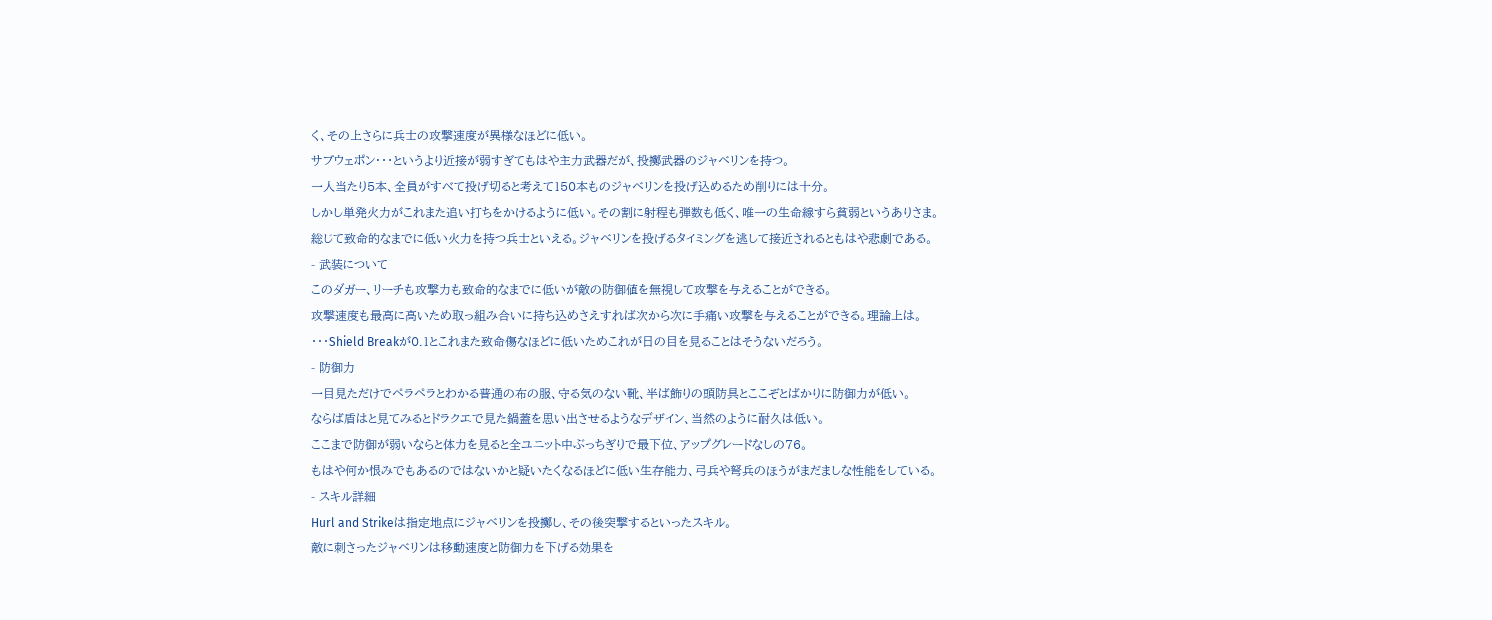く、その上さらに兵士の攻撃速度が異様なほどに低い。
サブウェポン・・・というより近接が弱すぎてもはや主力武器だが、投擲武器のジャベリンを持つ。
一人当たり5本、全員がすべて投げ切ると考えて150本ものジャベリンを投げ込めるため削りには十分。
しかし単発火力がこれまた追い打ちをかけるように低い。その割に射程も弾数も低く、唯一の生命線すら貧弱というありさま。
総じて致命的なまでに低い火力を持つ兵士といえる。ジャベリンを投げるタイミングを逃して接近されるともはや悲劇である。
- 武装について
このダガー、リーチも攻撃力も致命的なまでに低いが敵の防御値を無視して攻撃を与えることができる。
攻撃速度も最高に高いため取っ組み合いに持ち込めさえすれば次から次に手痛い攻撃を与えることができる。理論上は。
・・・Shield Breakが0.1とこれまた致命傷なほどに低いためこれが日の目を見ることはそうないだろう。
- 防御力
一目見ただけでペラペラとわかる普通の布の服、守る気のない靴、半ば飾りの頭防具とここぞとばかりに防御力が低い。
ならば盾はと見てみるとドラクエで見た鍋蓋を思い出させるようなデザイン、当然のように耐久は低い。
ここまで防御が弱いならと体力を見ると全ユニット中ぶっちぎりで最下位、アップグレードなしの76。
もはや何か恨みでもあるのではないかと疑いたくなるほどに低い生存能力、弓兵や弩兵のほうがまだましな性能をしている。
- スキル詳細
Hurl and Strikeは指定地点にジャベリンを投擲し、その後突撃するといったスキル。
敵に刺さったジャベリンは移動速度と防御力を下げる効果を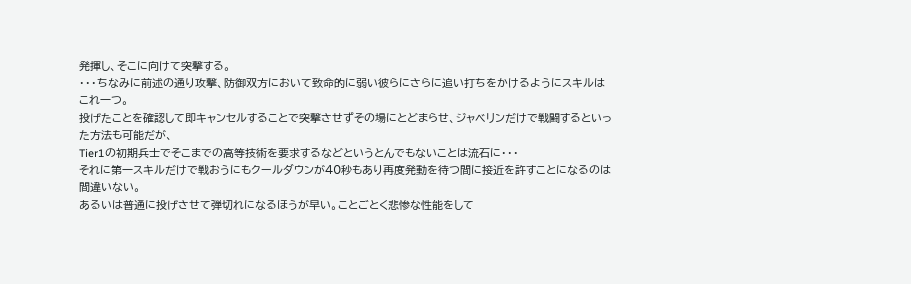発揮し、そこに向けて突撃する。
・・・ちなみに前述の通り攻撃、防御双方において致命的に弱い彼らにさらに追い打ちをかけるようにスキルはこれ一つ。
投げたことを確認して即キャンセルすることで突撃させずその場にとどまらせ、ジャベリンだけで戦闘するといった方法も可能だが、
Tier1の初期兵士でそこまでの高等技術を要求するなどというとんでもないことは流石に・・・
それに第一スキルだけで戦おうにもクールダウンが40秒もあり再度発動を待つ間に接近を許すことになるのは間違いない。
あるいは普通に投げさせて弾切れになるほうが早い。ことごとく悲惨な性能をして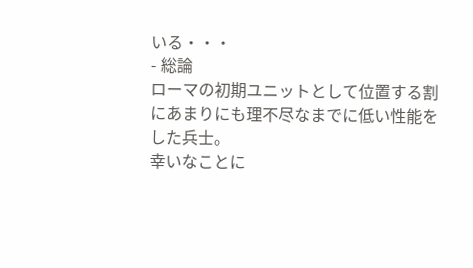いる・・・
- 総論
ローマの初期ユニットとして位置する割にあまりにも理不尽なまでに低い性能をした兵士。
幸いなことに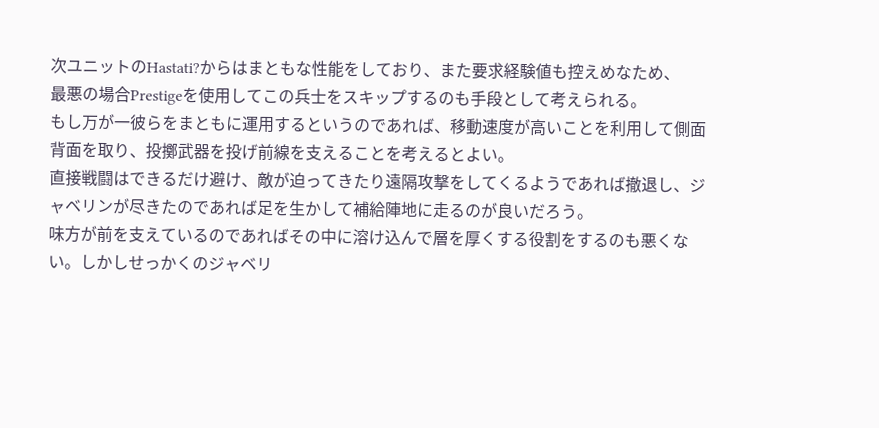次ユニットのHastati?からはまともな性能をしており、また要求経験値も控えめなため、
最悪の場合Prestigeを使用してこの兵士をスキップするのも手段として考えられる。
もし万が一彼らをまともに運用するというのであれば、移動速度が高いことを利用して側面背面を取り、投擲武器を投げ前線を支えることを考えるとよい。
直接戦闘はできるだけ避け、敵が迫ってきたり遠隔攻撃をしてくるようであれば撤退し、ジャベリンが尽きたのであれば足を生かして補給陣地に走るのが良いだろう。
味方が前を支えているのであればその中に溶け込んで層を厚くする役割をするのも悪くない。しかしせっかくのジャベリ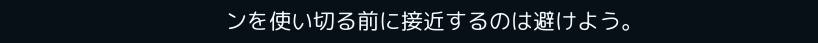ンを使い切る前に接近するのは避けよう。